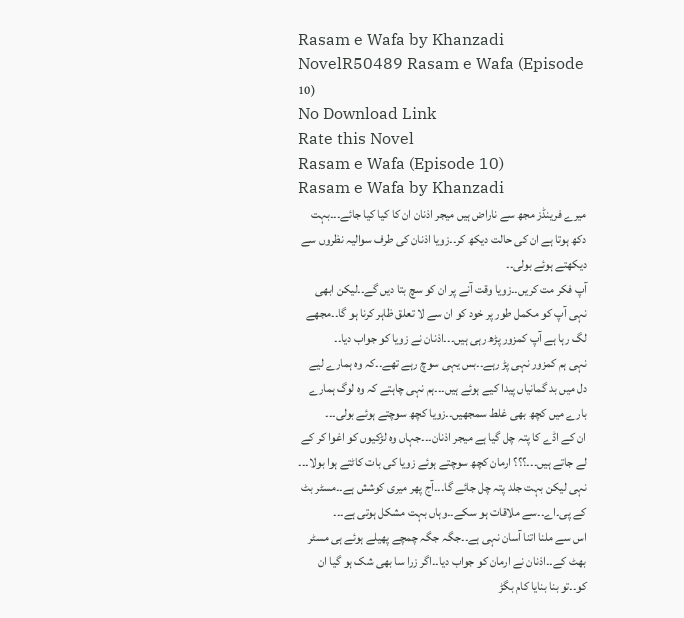Rasam e Wafa by Khanzadi NovelR50489 Rasam e Wafa (Episode 10)
No Download Link
Rate this Novel
Rasam e Wafa (Episode 10)
Rasam e Wafa by Khanzadi
میرے فرینڈز مجھ سے ناراض ہیں میجر اذنان ان کا کیا کیا جائے۔۔۔بہت دکھ ہوتا ہے ان کی حالت دیکھ کر۔۔زویا اذنان کی طرف سوالیہ نظروں سے دیکھتے ہوئے بولی۔۔
آپ فکر مت کریں۔۔زویا وقت آنے پر ان کو سچ بتا دیں گے۔۔لیکن ابھی نہی آپ کو مکمل طور پر خود کو ان سے لا تعلق ظاہر کرنا ہو گا۔۔مجھے لگ رہا ہے آپ کمزور پڑھ رہی ہیں۔۔۔اذنان نے زویا کو جواب دیا۔۔
نہی ہم کمزور نہی پڑ رہے۔۔بس یہی سوچ رہے تھے۔۔کہ وہ ہمارے لیے دل میں بد گمانیاں پیدا کیے ہوئے ہیں۔۔۔ہم نہی چاہتے کہ وہ لوگ ہمارے بارے میں کچھ بھی غلط سمجھیں۔۔زویا کچھ سوچتے ہوئے بولی۔۔۔
ان کے اڈے کا پتہ چل گیا ہے میجر اذنان۔۔۔جہاں وہ لڑکیوں کو اغوا کر کے لے جاتے ہیں۔۔۔؟؟؟ ارمان کچھ سوچتے ہوئے زویا کی بات کاٹتے ہوا بولا۔۔۔
نہی لیکن بہت جلد پتہ چل جائے گا۔۔۔آج پھر میری کوشش ہے۔۔مسٹر بٹ کے پی۔اے۔۔سے ملاقات ہو سکے۔۔وہاں بہت مشکل ہوتی ہے۔۔۔
اس سے ملنا اتنا آسان نہی ہے۔۔جگہ جگہ چمچے پھیلے ہوئے ہی مسٹر بھٹ کے۔۔اذنان نے ارمان کو جواب دیا۔۔اگر زرا سا بھی شک ہو گیا ان کو۔۔تو بنا بنایا کام بگڑ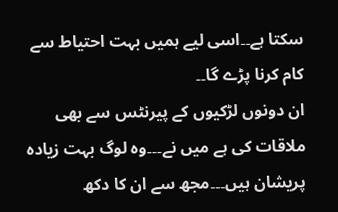سکتا ہے۔۔اسی لیے ہمیں بہت احتیاط سے کام کرنا پڑے گا۔۔
ان دونوں لڑکیوں کے پیرنٹس سے بھی ملاقات کی ہے میں نے۔۔۔وہ لوگ بہت زیادہ پریشان ہیں۔۔۔مجھ سے ان کا دکھ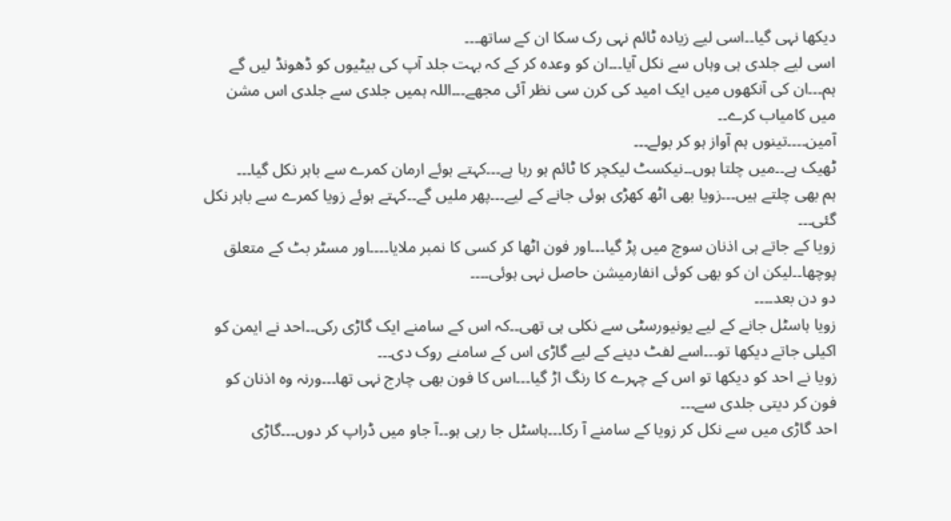دیکھا نہی گیا۔۔اسی لیے زیادہ ٹائم نہی رک سکا ان کے ساتھ۔۔۔
اسی لیے جلدی ہی وہاں سے نکل آیا۔۔۔ان کو وعدہ کر کے کہ بہت جلد آپ کی بیٹیوں کو ڈھونڈ لیں گے ہم۔۔۔ان کی آنکھوں میں ایک امید کی کرن سی نظر آئی مجھے۔۔۔اللہ ہمیں جلدی سے جلدی اس مشن میں کامیاب کرے۔۔
آمین۔۔۔۔تینوں ہم آواز ہو کر بولے۔۔۔
ٹھیک ہے۔۔میں چلتا ہوں۔۔نیکسٹ لیکچر کا ٹائم ہو رہا ہے۔۔۔کہتے ہوئے ارمان کمرے سے باہر نکل گیا۔۔۔
ہم بھی چلتے ہیں۔۔۔زویا بھی اٹھ کھڑی ہوئی جانے کے لیے۔۔۔پھر ملیں گے۔۔کہتے ہوئے زویا کمرے سے باہر نکل گئی۔۔۔
زویا کے جاتے ہی اذنان سوچ میں پڑ گیا۔۔۔اور فون اٹھا کر کسی کا نمبر ملایا۔۔۔۔اور مسٹر بٹ کے متعلق پوچھا۔۔لیکن ان کو بھی کوئی انفارمیشن حاصل نہی ہوئی۔۔۔۔
دو دن بعد۔۔۔۔
زویا ہاسٹل جانے کے لیے یونیورسٹی سے نکلی ہی تھی۔۔کہ اس کے سامنے ایک گاڑی رکی۔۔احد نے ایمن کو اکیلی جاتے دیکھا تو۔۔۔اسے لفٹ دینے کے لیے گاڑی اس کے سامنے روک دی۔۔۔
زویا نے احد کو دیکھا تو اس کے چہرے کا رنگ اڑ گیا۔۔۔اس کا فون بھی چارج نہی تھا۔۔۔ورنہ وہ اذنان کو فون کر دیتی جلدی سے۔۔۔
احد گاڑی میں سے نکل کر زویا کے سامنے آ رکا۔۔۔ہاسٹل جا رہی ہو۔۔آ جاو میں ڈراپ کر دوں۔۔۔گاڑی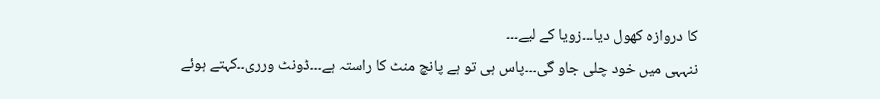کا دروازہ کھول دیا۔۔۔زویا کے لیے۔۔۔
ننہہی میں خود چلی جاو گی۔۔۔پاس ہی تو ہے پانچ منٹ کا راستہ ہے۔۔۔ڈونٹ ورری۔۔کہتے ہوئے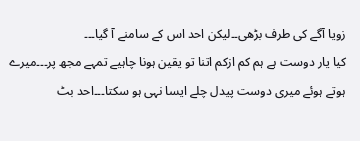زویا آگے کی طرف بڑھی۔۔لیکن احد اس کے سامنے آ گیا۔۔۔
کیا یار دوست ہے ہم کم ازکم اتنا تو یقین ہونا چاہیے تمہے مجھ پر۔۔۔میرے ہوتے ہوئے میری دوست پیدل چلے ایسا نہی ہو سکتا۔۔۔احد بٹ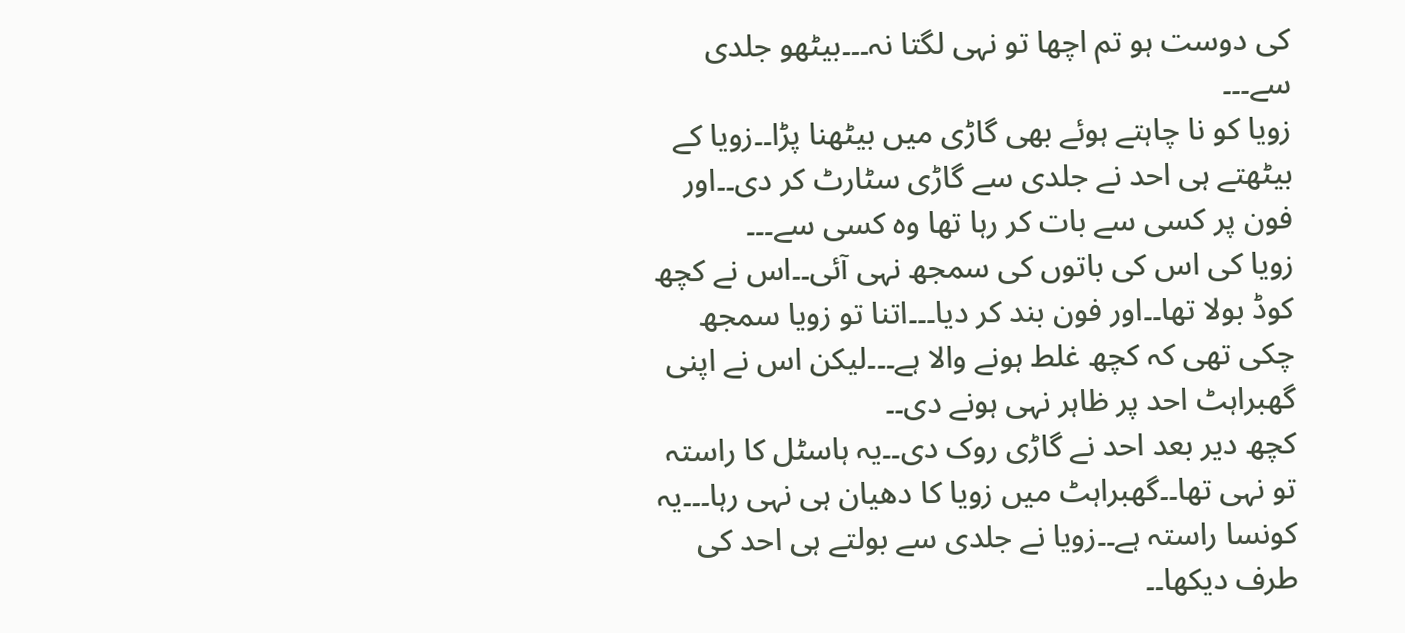کی دوست ہو تم اچھا تو نہی لگتا نہ۔۔۔بیٹھو جلدی سے۔۔۔
زویا کو نا چاہتے ہوئے بھی گاڑی میں بیٹھنا پڑا۔۔زویا کے بیٹھتے ہی احد نے جلدی سے گاڑی سٹارٹ کر دی۔۔اور فون پر کسی سے بات کر رہا تھا وہ کسی سے۔۔۔
زویا کی اس کی باتوں کی سمجھ نہی آئی۔۔اس نے کچھ کوڈ بولا تھا۔۔اور فون بند کر دیا۔۔۔اتنا تو زویا سمجھ چکی تھی کہ کچھ غلط ہونے والا ہے۔۔۔لیکن اس نے اپنی گھبراہٹ احد پر ظاہر نہی ہونے دی۔۔
کچھ دیر بعد احد نے گاڑی روک دی۔۔یہ ہاسٹل کا راستہ تو نہی تھا۔۔گھبراہٹ میں زویا کا دھیان ہی نہی رہا۔۔۔یہ کونسا راستہ ہے۔۔زویا نے جلدی سے بولتے ہی احد کی طرف دیکھا۔۔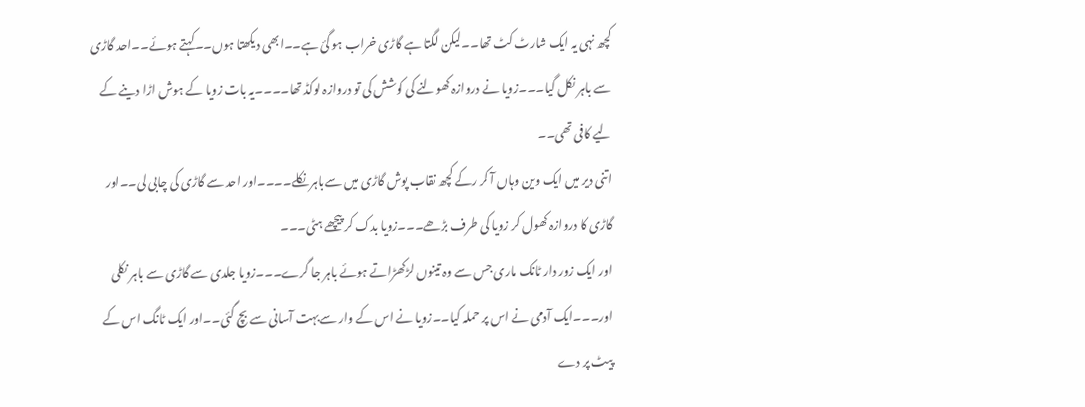کچھ نہی یہ ایک شارٹ کٹ تھا۔۔لیکن لگتا ہے گاڑی خراب ہو گئ ہے۔۔ابھی دیکھتا ہوں۔۔کہتے ہوئے۔۔احد گاڑی سے باہر نکل گیا۔۔۔زویا نے دروازہ کھولنے کی کوشش کی تو دروازہ لوکڈ تھا۔۔۔۔یہ بات زویا کے ہوش اڑا دینے کے لیے کافی تھی۔۔
اتنی دیر میں ایک وین وہاں آ کر رکے کچھ نقاب پوش گاڑی میں سےباہر نکلے۔۔۔۔اور احد سے گاڑی کی چابی لی۔۔اور گاڑی کا دروازہ کھول کر زویا کی طرف بڑھے۔۔۔زویا بدک کر پیچھے ہٹی۔۔۔
اور ایک زور دار ٹانک ماری جس سے وہ تینوں لڑکھڑاتے ہوئے باہر جا گرے۔۔۔زویا جلدی سے گاڑی سے باہر نکلی اور۔۔۔ایک آدمی نے اس پر حملہ کیا۔۔زویا نے اس کے وار سےبہت آسانی سے بچ گئی۔۔اور ایک ٹانگ اس کے پیٹ پر دے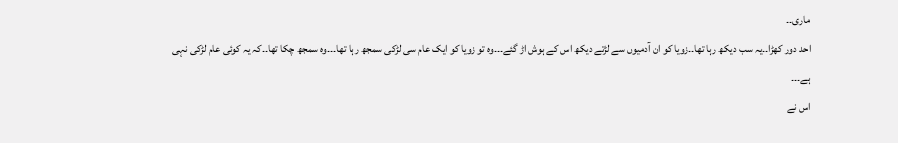ماری۔۔
احد دور کھڑا۔۔یہ سب دیکھ رہا تھا۔۔زویا کو ان آدمیوں سے لڑتے دیکھ اس کے ہوش اڑ گئے۔۔۔وہ تو زویا کو ایک عام سی لڑکی سمجھ رہا تھا۔۔۔وہ سمجھ چکا تھا۔۔کہ یہ کوئی عام لڑکی نہی ہے۔۔۔
اس نے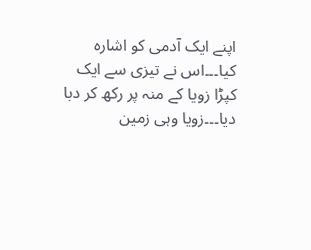اپنے ایک آدمی کو اشارہ کیا۔۔۔اس نے تیزی سے ایک کپڑا زویا کے منہ پر رکھ کر دبا دیا۔۔۔زویا وہی زمین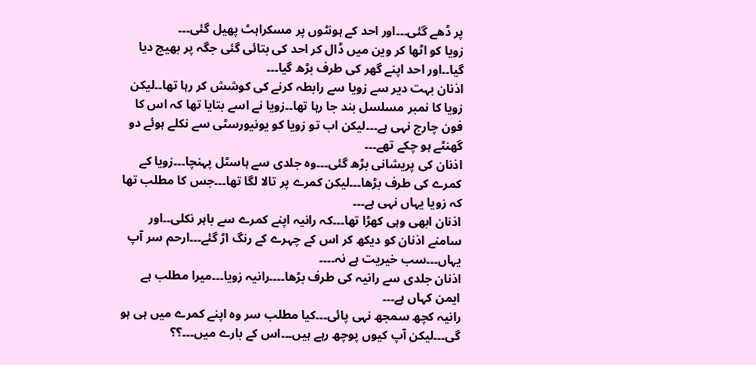پر ڈھے گئی۔۔۔اور احد کے ہونٹوں پر مسکراہٹ پھیل گئی۔۔۔
زویا کو اٹھا کر وین میں ڈال کر احد کی بتائی گئی جگہ پر بھیج دیا گیا۔۔اور احد اپنے گھر کی طرف بڑھ گیا۔۔۔
اذنان بہت دیر سے زویا سے رابطہ کرنے کی کوشش کر رہا تھا۔۔لیکن زویا کا نمبر مسلسل بند جا رہا تھا۔۔زویا نے اسے بتایا تھا کہ اس کا فون چارج نہی ہے۔۔۔لیکن اب تو زویا کو یونیورسٹی سے نکلے ہوئے دو گھنٹے ہو چکے تھے۔۔۔
اذنان کی پریشانی بڑھ گئی۔۔۔وہ جلدی سے ہاسٹل پہنچا۔۔۔زویا کے کمرے کی طرف بڑھا۔۔۔لیکن کمرے پر تالا لگا تھا۔۔۔جس کا مطلب تھا کہ زویا یہاں نہی ہے۔۔۔
اذنان ابھی وہی کھڑا تھا۔۔۔کہ رانیہ اپنے کمرے سے باہر نکلی۔۔اور سامنے اذنان کو دیکھ کر اس کے چہرے کے رنگ اڑ گئے۔۔۔ارحم سر آپ یہاں۔۔۔سب خیریت ہے نہ۔۔۔۔
اذنان جلدی سے رانیہ کی طرف بڑھا۔۔۔۔رانیہ زویا۔۔۔میرا مطلب ہے ایمن کہاں ہے۔۔۔
رانیہ کچھ سمجھ نہی پائی۔۔۔کیا مطلب سر وہ اپنے کمرے میں ہی ہو گی۔۔۔لیکن آپ کیوں پوچھ رہے ہیں۔۔۔اس کے بارے میں۔۔۔؟؟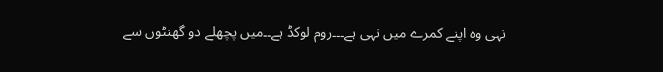نہی وہ اپنے کمرے میں نہی ہے۔۔۔روم لوکڈ ہے۔۔میں پچھلے دو گھنٹوں سے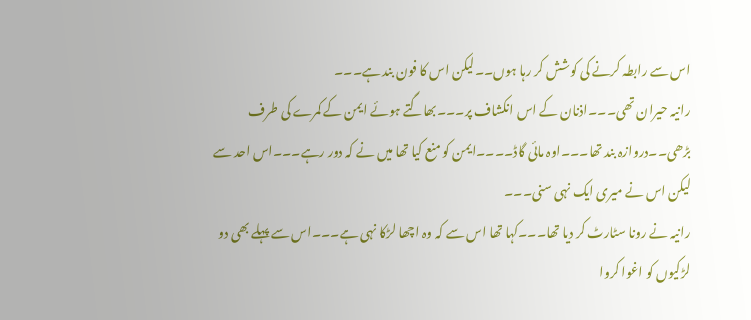اس سے رابطہ کرنے کی کوشش کر رہا ہوں۔۔لیکن اس کا فون بند ہے۔۔۔
رانیہ حیران تھی۔۔۔اذنان کے اس انکشاف پر۔۔۔بھاگتے ہوئے ایمن کے کمرے کی طرف بڑھی۔۔دروازہ بند تھا۔۔۔اوہ مائی گاڈ۔۔۔۔ایمن کو منع کیا تھا میں نے کہ دور رہے۔۔۔اس احد سے لیکن اس نے میری ایک نہی سنی۔۔۔
رانیہ نے رونا سٹارٹ کر دیا تھا۔۔۔کہا تھا اس سے کہ وہ اچھا لڑکا نہی ہے۔۔۔اس سے پہلے بھی دو لڑکیوں کو اغوا کروا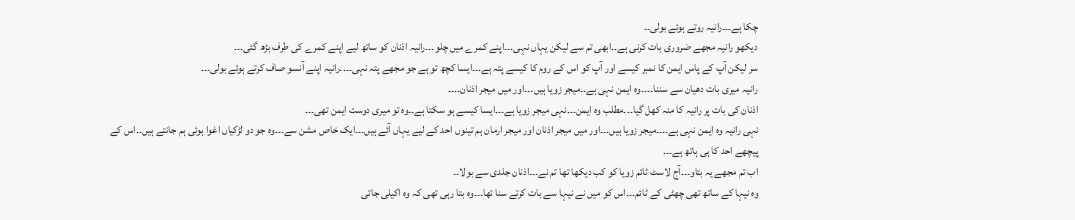چکا ہے۔۔۔رانیہ روتے ہوئے بولی۔۔
دیکھو رانیہ مجھے ضروری بات کرنی ہے۔۔ابھی تم سے لیکن یہاں نہی۔۔۔اپنے کمرے میں چلو۔۔۔رانیہ اذنان کو ساتھ لیے اپنے کمرے کی طرف بڑھ گئی۔۔۔
سر لیکن آپ کے پاس ایمن کا نمبر کیسے اور آپ کو اس کے روم کا کیسے پتہ ہے۔۔۔ایسا کچھ تو ہے جو مجھے پتہ نہی۔۔۔۔رانیہ اپنے آنسو صاف کرتے ہوئے بولی۔۔۔
رانیہ میری بات دھیان سے سننا۔۔۔۔وہ ایمن نہی ہے۔۔میجر زویا ہیں۔۔۔اور میں میجر اذنان۔۔۔۔
اذنان کی بات پر رانیہ کا منہ کھل گیا۔۔۔مطلب وہ ایمن۔۔۔نہی میجر زویا ہے۔۔۔ایسا کیسے ہو سکتا ہے۔۔وہ تو میری دوست ایمن تھی۔۔۔
نہی رانیہ وہ ایمن نہی ہے۔۔۔۔میجر زویا ہیں۔۔۔اور میں میجر اذنان اور میجر ارمان ہم تینوں احد کے لیے یہاں آئے ہیں۔۔۔ایک خاص مشن سے۔۔۔وہ جو دو لڑکیاں اغوا ہوئی ہم جانتے ہیں۔۔اس کے پیچھے احد کا ہی ہاتھ ہے۔۔۔
اب تم مجھے یہ بتاو۔۔۔آج لاسٹ ٹائم زویا کو کب دیکھا تھا تم نے۔۔۔اذنان جلدی سے بولا۔۔
وہ نیہا کے ساتھ تھی چھٹی کے ٹائم۔۔۔اس کو میں نے نیہا سے بات کرتے سنا تھا۔۔۔وہ بتا رہی تھی کہ وہ اکیلی جاتی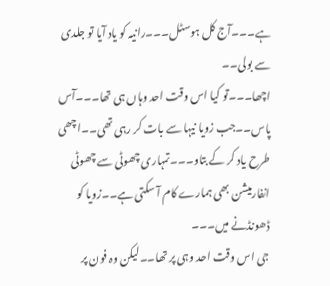ہے۔۔۔آج کل ہوسٹل۔۔۔رانیہ کو یاد آیا تو جلدی سے بولی۔۔
اچھا۔۔۔تو کیا اس وقت احد وہاں ہی تھا۔۔۔آس پاس۔۔جب زویا نیہا سے بات کر رہی تھی۔۔اچھی طرح یاد کر کے بتاو۔۔۔تمہاری چھوٹی سے چھوٹی انفارمیشن بھی ہمارے کام آ سکتی ہے۔۔زویا کو ڈھونڈنے میں۔۔۔
جی اس وقت احد وہی پر تھا۔۔لیکن وہ فون پر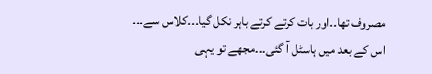مصروف تھا۔۔اور بات کرتے کرتے باہر نکل گیا۔۔۔کلاس سے۔۔۔
اس کے بعد میں ہاسٹل آ گئی۔۔۔مجھے تو یہی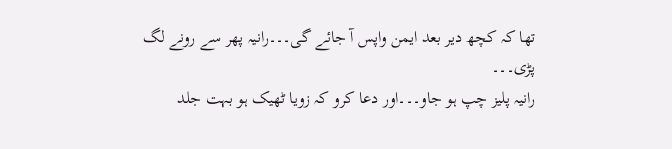تھا کہ کچھ دیر بعد ایمن واپس آ جائے گی۔۔۔رانیہ پھر سے رونے لگ پڑی۔۔۔
رانیہ پلیز چپ ہو جاو۔۔۔اور دعا کرو کہ زویا ٹھیک ہو بہت جلد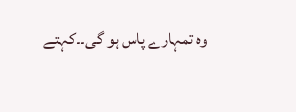وہ تمہارے پاس ہو گی۔۔کہتے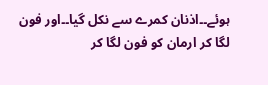ہوئے۔۔اذنان کمرے سے نکل گیا۔۔اور فون لگا کر ارمان کو فون لگا کر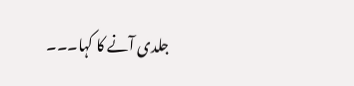جلدی آنے کا کہا۔۔۔